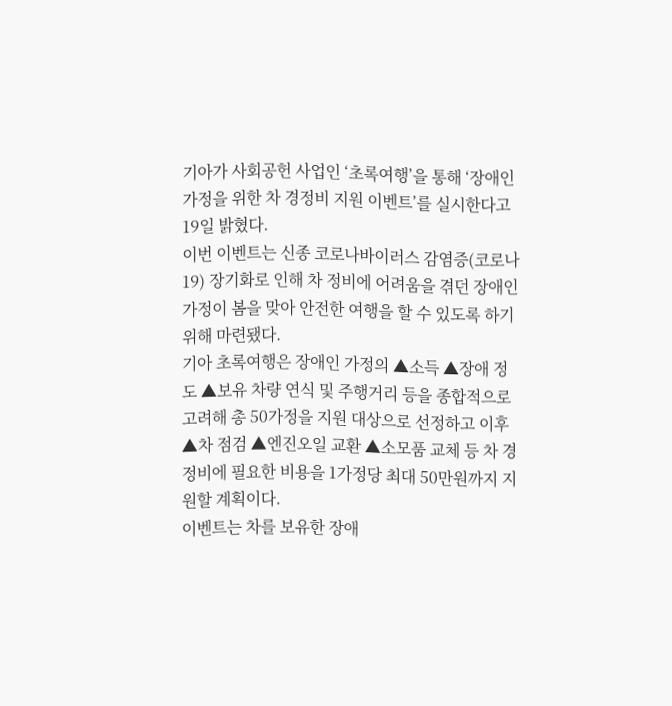기아가 사회공헌 사업인 ‘초록여행’을 통해 ‘장애인 가정을 위한 차 경정비 지원 이벤트’를 실시한다고 19일 밝혔다.
이번 이벤트는 신종 코로나바이러스 감염증(코로나19) 장기화로 인해 차 정비에 어려움을 겪던 장애인 가정이 봄을 맞아 안전한 여행을 할 수 있도록 하기 위해 마련됐다.
기아 초록여행은 장애인 가정의 ▲소득 ▲장애 정도 ▲보유 차량 연식 및 주행거리 등을 종합적으로 고려해 총 50가정을 지원 대상으로 선정하고 이후 ▲차 점검 ▲엔진오일 교환 ▲소모품 교체 등 차 경정비에 필요한 비용을 1가정당 최대 50만원까지 지원할 계획이다.
이벤트는 차를 보유한 장애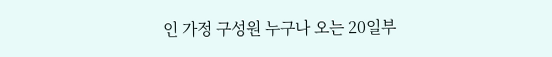인 가정 구성원 누구나 오는 20일부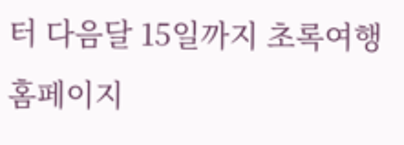터 다음달 15일까지 초록여행 홈페이지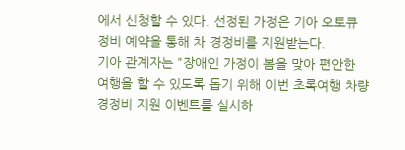에서 신청할 수 있다. 선정된 가정은 기아 오토큐 정비 예약을 통해 차 경정비를 지원받는다.
기아 관계자는 "장애인 가정이 봄을 맞아 편안한 여행을 할 수 있도록 돕기 위해 이번 초록여행 차량 경정비 지원 이벤트를 실시하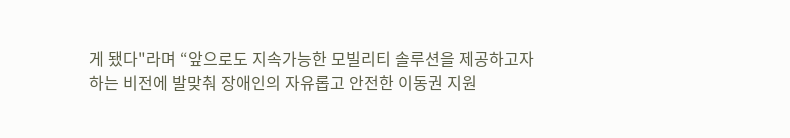게 됐다"라며 “앞으로도 지속가능한 모빌리티 솔루션을 제공하고자 하는 비전에 발맞춰 장애인의 자유롭고 안전한 이동권 지원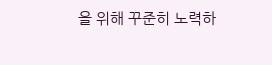을 위해 꾸준히 노력하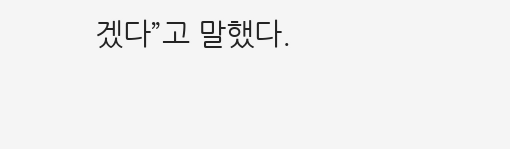겠다”고 말했다.